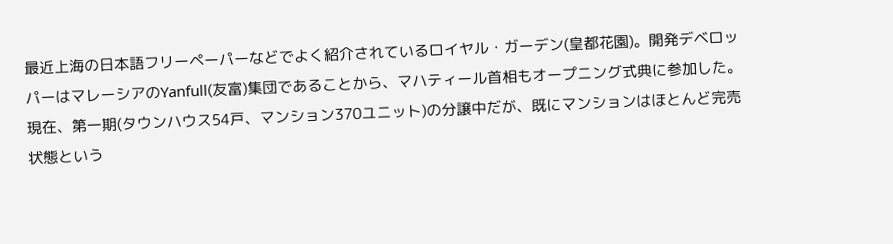最近上海の日本語フリーペーパーなどでよく紹介されているロイヤル・ガーデン(皇都花園)。開発デベロッパーはマレーシアのYanfull(友富)集団であることから、マハティール首相もオープニング式典に参加した。現在、第一期(タウンハウス54戸、マンション370ユニット)の分譲中だが、既にマンションはほとんど完売状態という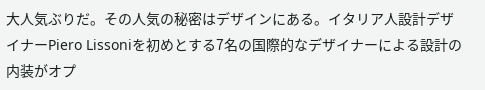大人気ぶりだ。その人気の秘密はデザインにある。イタリア人設計デザイナーPiero Lissoniを初めとする7名の国際的なデザイナーによる設計の内装がオプ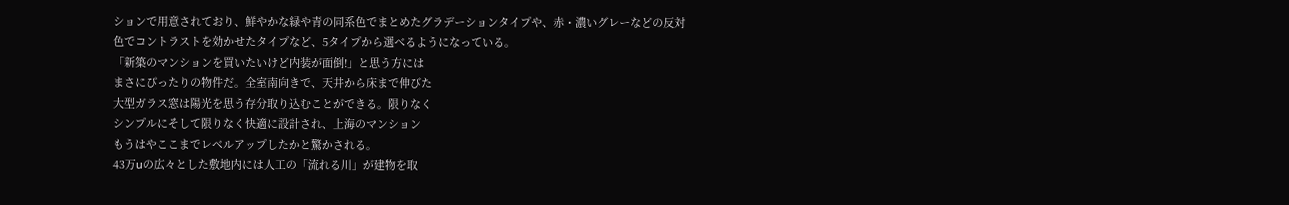ションで用意されており、鮮やかな緑や青の同系色でまとめたグラデーションタイプや、赤・濃いグレーなどの反対色でコントラストを効かせたタイプなど、5タイプから選べるようになっている。
「新築のマンションを買いたいけど内装が面倒!」と思う方には
まさにぴったりの物件だ。全室南向きで、天井から床まで伸びた
大型ガラス窓は陽光を思う存分取り込むことができる。限りなく
シンプルにそして限りなく快適に設計され、上海のマンション
もうはやここまでレベルアップしたかと驚かされる。
43万uの広々とした敷地内には人工の「流れる川」が建物を取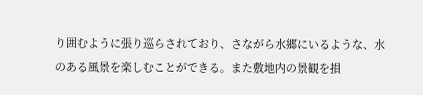り囲むように張り巡らされており、さながら水郷にいるような、水のある風景を楽しむことができる。また敷地内の景観を損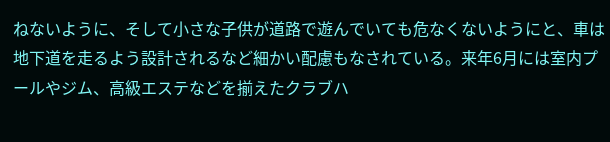ねないように、そして小さな子供が道路で遊んでいても危なくないようにと、車は地下道を走るよう設計されるなど細かい配慮もなされている。来年6月には室内プールやジム、高級エステなどを揃えたクラブハ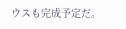ウスも完成予定だ。